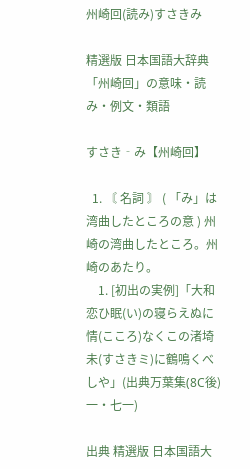州崎回(読み)すさきみ

精選版 日本国語大辞典 「州崎回」の意味・読み・例文・類語

すさき‐み【州崎回】

  1. 〘 名詞 〙 ( 「み」は湾曲したところの意 ) 州崎の湾曲したところ。州崎のあたり。
    1. [初出の実例]「大和恋ひ眠(い)の寝らえぬに情(こころ)なくこの渚埼未(すさきミ)に鶴鳴くべしや」(出典万葉集(8C後)一・七一)

出典 精選版 日本国語大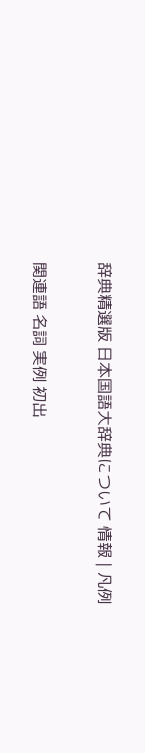辞典精選版 日本国語大辞典について 情報 | 凡例

関連語 名詞 実例 初出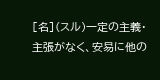[名](スル)一定の主義・主張がなく、安易に他の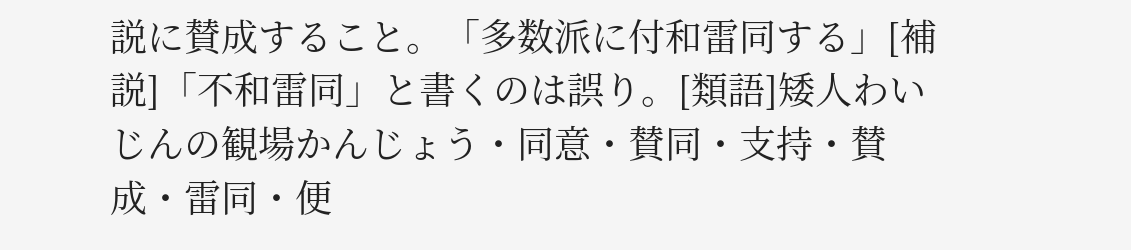説に賛成すること。「多数派に付和雷同する」[補説]「不和雷同」と書くのは誤り。[類語]矮人わいじんの観場かんじょう・同意・賛同・支持・賛成・雷同・便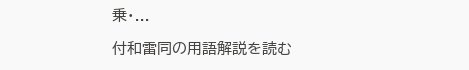乗・...

付和雷同の用語解説を読む